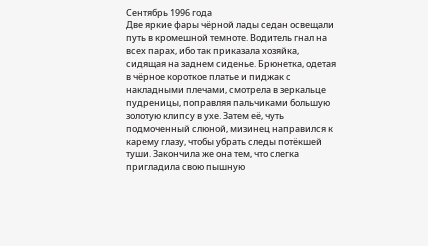Сентябрь 1996 года
Две яркие фары чёрной лады седан освещали путь в кромешной темноте. Водитель гнал на всех парах, ибо так приказала хозяйка, сидящая на заднем сиденье. Брюнетка, одетая в чёрное короткое платье и пиджак с накладными плечами, смотрела в зеркальце пудреницы, поправляя пальчиками большую золотую клипсу в ухе. Затем её, чуть подмоченный слюной, мизинец направился к карему глазу, чтобы убрать следы потёкшей туши. Закончила же она тем, что слегка пригладила свою пышную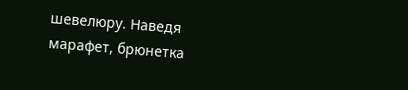шевелюру. Наведя марафет, брюнетка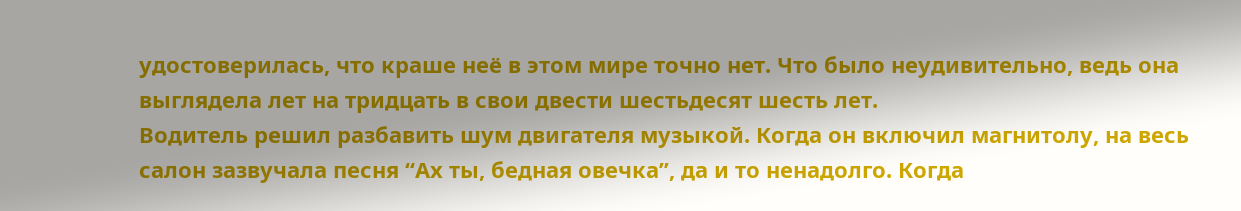удостоверилась, что краше неё в этом мире точно нет. Что было неудивительно, ведь она выглядела лет на тридцать в свои двести шестьдесят шесть лет.
Водитель решил разбавить шум двигателя музыкой. Когда он включил магнитолу, на весь салон зазвучала песня “Ах ты, бедная овечка”, да и то ненадолго. Когда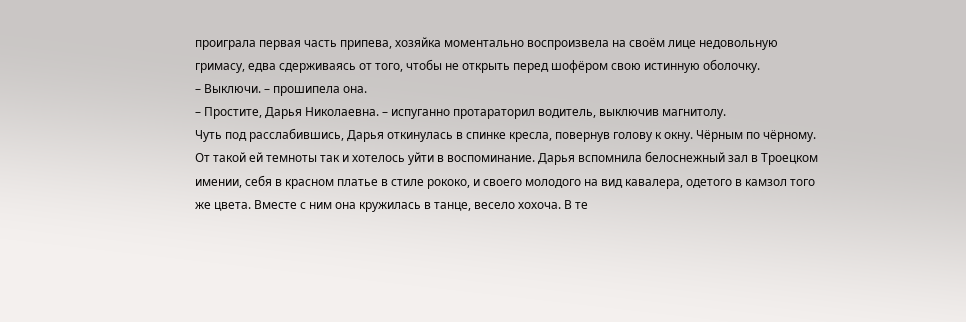проиграла первая часть припева, хозяйка моментально воспроизвела на своём лице недовольную гримасу, едва сдерживаясь от того, чтобы не открыть перед шофёром свою истинную оболочку.
– Выключи. – прошипела она.
– Простите, Дарья Николаевна. – испуганно протараторил водитель, выключив магнитолу.
Чуть под расслабившись, Дарья откинулась в спинке кресла, повернув голову к окну. Чёрным по чёрному. От такой ей темноты так и хотелось уйти в воспоминание. Дарья вспомнила белоснежный зал в Троецком имении, себя в красном платье в стиле рококо, и своего молодого на вид кавалера, одетого в камзол того же цвета. Вместе с ним она кружилась в танце, весело хохоча. В те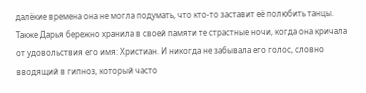далёкие времена она не могла подумать, что кто-то заставит её полюбить танцы. Также Дарья бережно хранила в своей памяти те страстные ночи, когда она кричала от удовольствия его имя: Христиан. И никогда не забывала его голос, словно вводящий в гипноз, который часто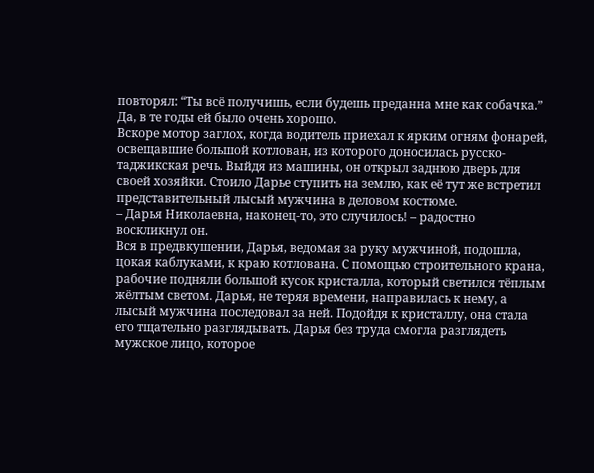повторял: “Ты всё получишь, если будешь преданна мне как собачка.” Да, в те годы ей было очень хорошо.
Вскоре мотор заглох, когда водитель приехал к ярким огням фонарей, освещавшие большой котлован, из которого доносилась русско-таджикская речь. Выйдя из машины, он открыл заднюю дверь для своей хозяйки. Стоило Дарье ступить на землю, как её тут же встретил представительный лысый мужчина в деловом костюме.
– Дарья Николаевна, наконец-то, это случилось! – радостно воскликнул он.
Вся в предвкушении, Дарья, ведомая за руку мужчиной, подошла, цокая каблуками, к краю котлована. С помощью строительного крана, рабочие подняли большой кусок кристалла, который светился тёплым жёлтым светом. Дарья, не теряя времени, направилась к нему, а лысый мужчина последовал за ней. Подойдя к кристаллу, она стала его тщательно разглядывать. Дарья без труда смогла разглядеть мужское лицо, которое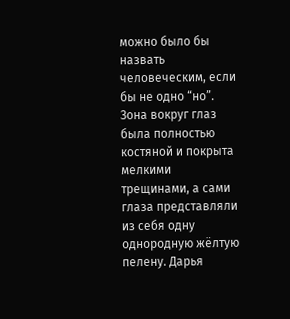можно было бы назвать человеческим, если бы не одно “но”. Зона вокруг глаз была полностью костяной и покрыта мелкими трещинами, а сами глаза представляли из себя одну однородную жёлтую пелену. Дарья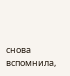снова вспомнила,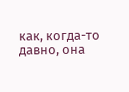как, когда-то давно, она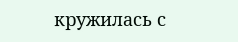кружилась с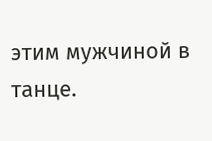этим мужчиной в танце.